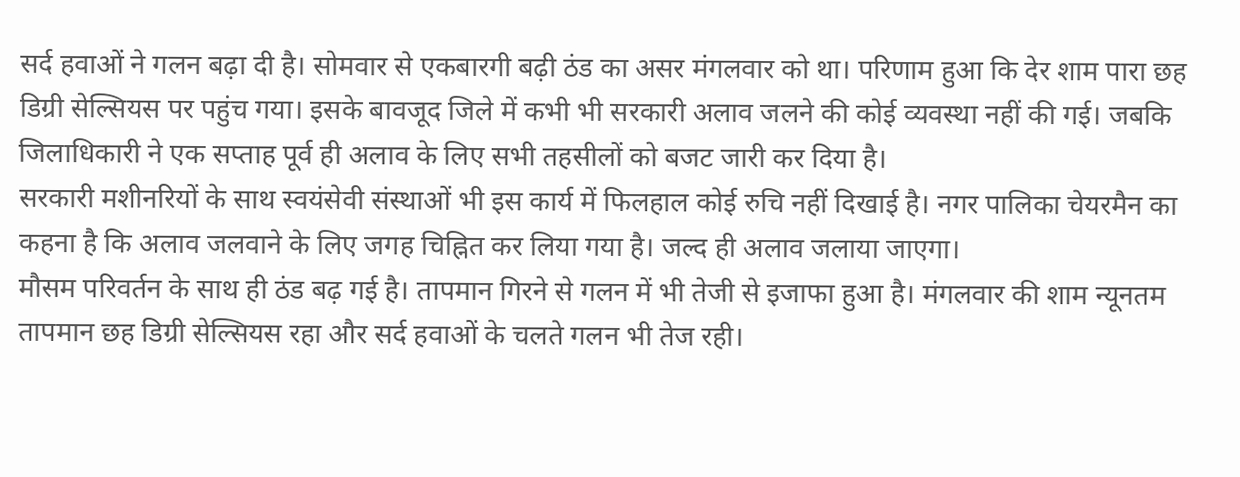सर्द हवाओं ने गलन बढ़ा दी है। सोमवार से एकबारगी बढ़ी ठंड का असर मंगलवार को था। परिणाम हुआ कि देर शाम पारा छह डिग्री सेल्सियस पर पहुंच गया। इसके बावजूद जिले में कभी भी सरकारी अलाव जलने की कोई व्यवस्था नहीं की गई। जबकि जिलाधिकारी ने एक सप्ताह पूर्व ही अलाव के लिए सभी तहसीलों को बजट जारी कर दिया है।
सरकारी मशीनरियों के साथ स्वयंसेवी संस्थाओं भी इस कार्य में फिलहाल कोई रुचि नहीं दिखाई है। नगर पालिका चेयरमैन का कहना है कि अलाव जलवाने के लिए जगह चिह्नित कर लिया गया है। जल्द ही अलाव जलाया जाएगा।
मौसम परिवर्तन के साथ ही ठंड बढ़ गई है। तापमान गिरने से गलन में भी तेजी से इजाफा हुआ है। मंगलवार की शाम न्यूनतम तापमान छह डिग्री सेल्सियस रहा और सर्द हवाओं के चलते गलन भी तेज रही।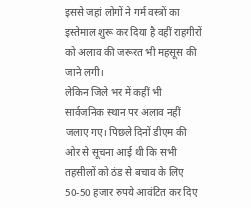इससे जहां लोगों ने गर्म वस्त्रों का इस्तेमाल शुरू कर दिया है वहीं राहगीरों को अलाव की जरूरत भी महसूस की जाने लगी।
लेकिन जिले भर में कहीं भी सार्वजनिक स्थान पर अलाव नहीं जलाए गए। पिछले दिनों डीएम की ओर से सूचना आई थी कि सभी तहसीलों को ठंड से बचाव के लिए 50-50 हजार रुपये आवंटित कर दिए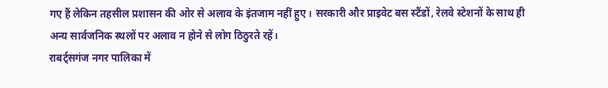गए हैं लेकिन तहसील प्रशासन की ओर से अलाव के इंतजाम नहीं हुए। सरकारी और प्राइवेट बस स्टैंडों, रेलवे स्टेशनों के साथ ही अन्य सार्वजनिक स्थलों पर अलाव न होने से लोग ठिठुरते रहें।
राबर्ट्सगंज नगर पालिका में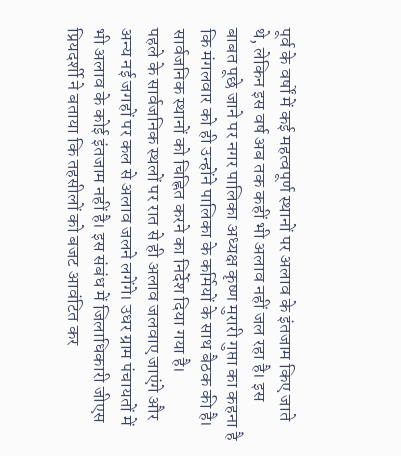पूर्व के वर्षों में कई महत्वपूर्ण स्थानों पर अलाव के इंतजाम किए जाते थे, लेकिन इस वर्ष अब तक कहीं भी अलाव नहीं जल रहा है। इस बाबत पूछे जाने पर नगर पालिका अध्यक्ष कृष्ण मुरारी गुप्ता का कहना है कि मंगलवार को ही उन्होंने पालिका के कर्मियों के साथ बैठक की है। सार्वजनिक स्थानों को चिह्नित करने का निर्देश दिया गया है।
पहले के सार्वजनिक स्थलों पर रात से ही अलाव जलवाए जाएंगे और अन्य नई जगहों पर कल से अलाव जलने लगेंगे। उधर ग्राम पंचायतों में भी अलाव के कोई इंतजाम नहीं है। इस संबंध में जिलाधिकारी जीएस प्रियदर्शी ने बताया कि तहसीलों को बजट आवंटित कर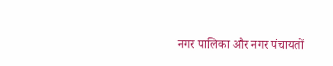नगर पालिका और नगर पंचायतों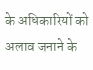के अधिकारियों को अलाव जनाने के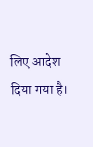लिए आदेश दिया गया है।